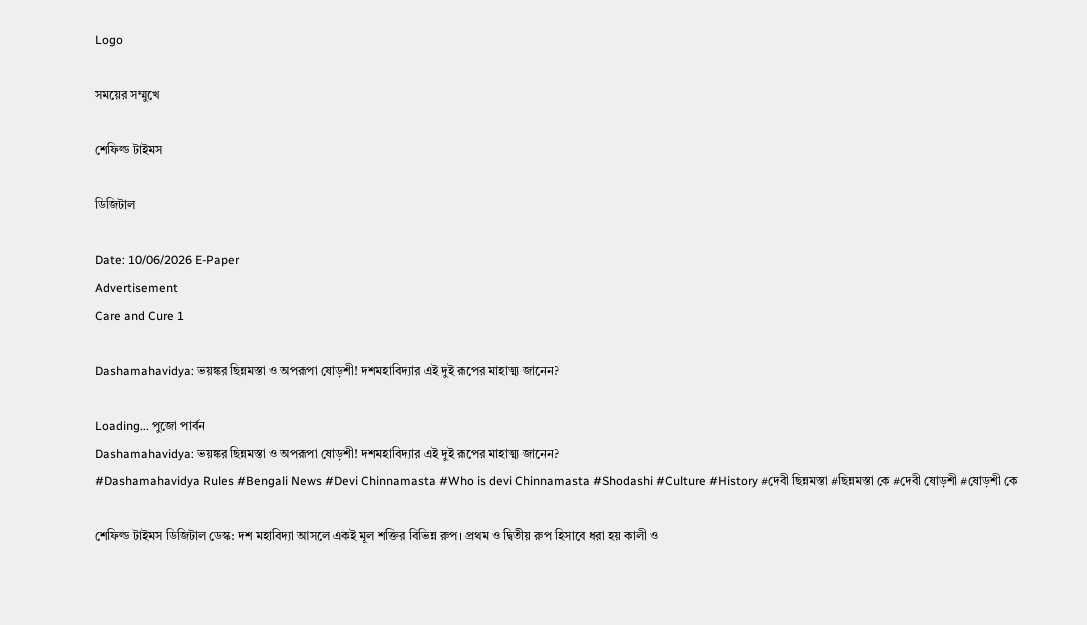Logo

সময়ের সম্মুখে

শেফিল্ড টাইমস

ডিজিটাল

Date: 10/06/2026 E-Paper
Advertisement
Care and Cure 1

Dashamahavidya: ভয়ঙ্কর ছিন্নমস্তা ও অপরূপা ষোড়শী! দশমহাবিদ্যার এই দুই রূপের মাহাত্ম্য জানেন?

Loading... পুজো পার্বন
Dashamahavidya: ভয়ঙ্কর ছিন্নমস্তা ও অপরূপা ষোড়শী! দশমহাবিদ্যার এই দুই রূপের মাহাত্ম্য জানেন?
#Dashamahavidya Rules #Bengali News #Devi Chinnamasta #Who is devi Chinnamasta #Shodashi #Culture #History #দেবী ছিন্নমস্তা #ছিন্নমস্তা কে #দেবী ষোড়শী #ষোড়শী কে

শেফিল্ড টাইমস ডিজিটাল ডেস্ক: দশ মহাবিদ্যা আসলে একই মূল শক্তির বিভিন্ন রুপ। প্রথম ও দ্বিতীয় রুপ হিসাবে ধরা হয় কালী ও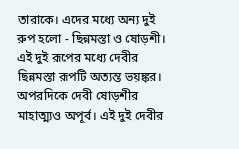তারাকে। এদের মধ্যে অন্য দুই রুপ হলো - ছিন্নমস্তা ও ষোড়শী। এই দুই রূপের মধ্যে দেবীর ছিন্নমস্তা রূপটি অত্যন্ত ভয়ঙ্কর। অপরদিকে দেবী ষোড়শীর মাহাত্ম্যও অপূর্ব। এই দুই দেবীর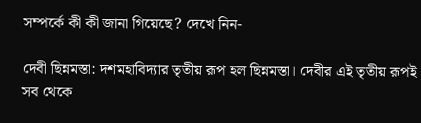সম্পর্কে কী কী জানা গিয়েছে? দেখে নিন-

দেবী ছিন্নমস্তা: দশমহাবিদ্যার তৃতীয় রূপ হল ছিন্নমস্তা। দেবীর এই তৃতীয় রূপই সব থেকে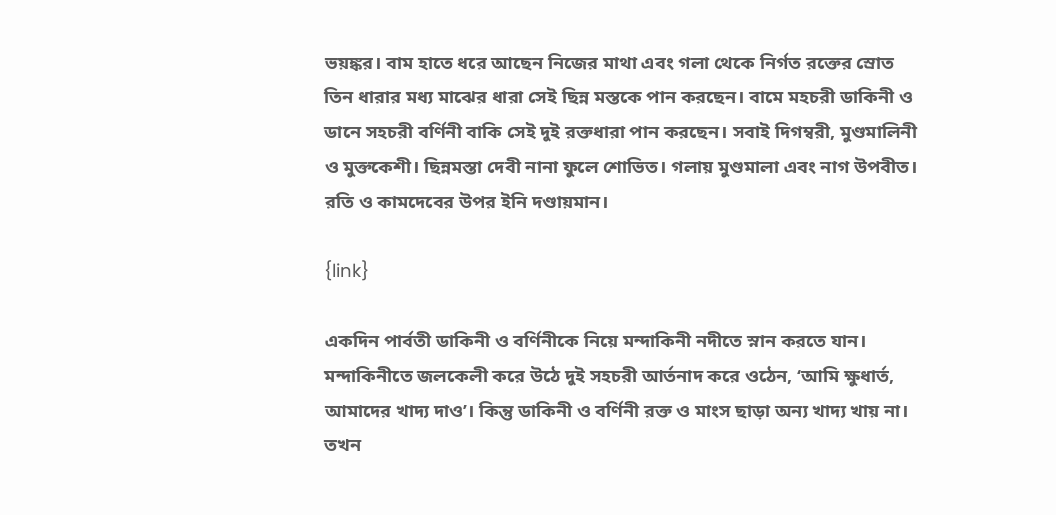ভয়ঙ্কর। বাম হাতে ধরে আছেন নিজের মাথা এবং গলা থেকে নির্গত রক্তের স্রোত তিন ধারার মধ্য মাঝের ধারা সেই ছিন্ন মস্তকে পান করছেন। বামে মহচরী ডাকিনী ও ডানে সহচরী বর্ণিনী বাকি সেই দুই রক্তধারা পান করছেন। সবাই দিগম্বরী, মুণ্ডমালিনী ও মুক্তকেশী। ছিন্নমস্তা দেবী নানা ফুলে শোভিত। গলায় মুণ্ডমালা এবং নাগ উপবীত। রতি ও কামদেবের উপর ইনি দণ্ডায়মান।

{link}

একদিন পার্বতী ডাকিনী ও বর্ণিনীকে নিয়ে মন্দাকিনী নদীতে স্নান করতে যান। মন্দাকিনীতে জলকেলী করে উঠে দুই সহচরী আর্তনাদ করে ওঠেন, ‘আমি ক্ষুধার্ত, আমাদের খাদ্য দাও’। কিন্তু ডাকিনী ও বর্ণিনী রক্ত ও মাংস ছাড়া অন্য খাদ্য খায় না। তখন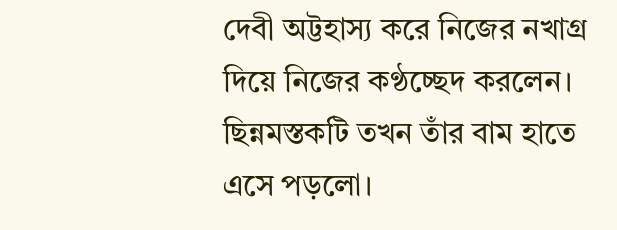দেবী অট্টহাস্য করে নিজের নখাগ্র দিয়ে নিজের কণ্ঠচ্ছেদ করলেন। ছিন্নমস্তকটি তখন তাঁর বাম হাতে এসে পড়লো।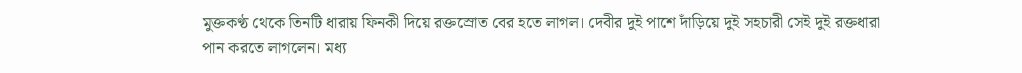মুক্তকণ্ঠ থেকে তিনটি ধারায় ফিনকী দিয়ে রক্তস্রোত বের হতে লাগল। দেবীর দুই পাশে দাঁড়িয়ে দুই সহচারী সেই দুই রক্তধারা পান করতে লাগলেন। মধ্য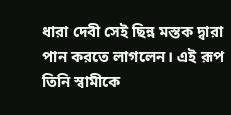ধারা দেবী সেই ছিন্ন মস্তক দ্বারা পান করতে লাগলেন। এই রূপ তিনি স্বামীকে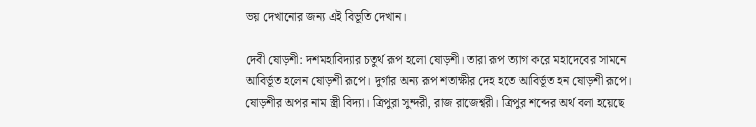ভয় দেখানোর জন্য এই বিভূতি দেখান।

দেবী ষোড়শী: দশমহাবিদ্যার চতুর্থ রূপ হলো ষোড়শী। তারা রূপ ত্যাগ করে মহাদেবের সামনে আবির্ভূত হলেন ষোড়শী রূপে। দুর্গার অন্য রূপ শতাক্ষীর দেহ হতে আবির্ভূত হন ষোড়শী রূপে। ষোড়শীর অপর নাম স্ত্রী বিদ্যা। ত্রিপুরা সুন্দরী, রাজ রাজেশ্বরী। ত্রিপুর শব্দের অর্থ বলা হয়েছে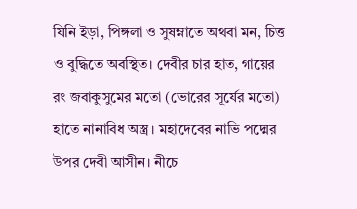যিনি ইড়া, পিঙ্গলা ও সুষম্নাতে অথবা মন, চিত্ত ও বুদ্ধিতে অবস্থিত। দেবীর চার হাত, গায়ের রং জবাকুসুমের মতো (ভোরের সূর্যের মতো) হাতে নানাবিধ অস্ত্র। মহাদেবের নাভি পদ্মের উপর দেবী আসীন। নীচে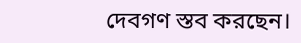দেবগণ স্তব করছেন।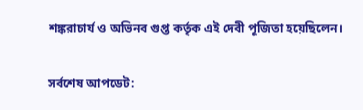শঙ্করাচার্য ও অভিনব গুপ্ত কর্তৃক এই দেবী পূজিতা হয়েছিলেন।

সর্বশেষ আপডেট: